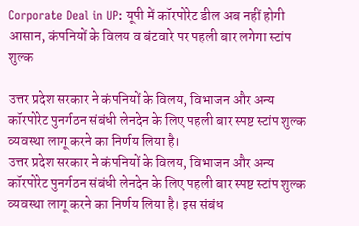Corporate Deal in UP: यूपी में कॉरपोरेट डील अब नहीं होगी आसान, कंपनियों के विलय व बंटवारे पर पहली बार लगेगा स्टांप शुल्क

उत्तर प्रदेश सरकार ने कंपनियों के विलय, विभाजन और अन्य कॉरपोरेट पुनर्गठन संबंधी लेनदेन के लिए पहली बार स्पष्ट स्टांप शुल्क व्यवस्था लागू करने का निर्णय लिया है।
उत्तर प्रदेश सरकार ने कंपनियों के विलय, विभाजन और अन्य कॉरपोरेट पुनर्गठन संबंधी लेनदेन के लिए पहली बार स्पष्ट स्टांप शुल्क व्यवस्था लागू करने का निर्णय लिया है। इस संबंध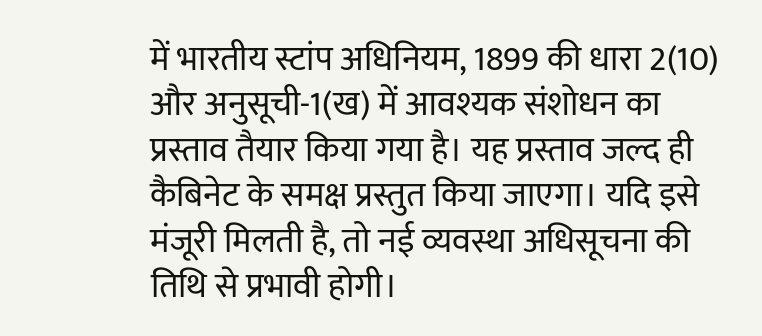में भारतीय स्टांप अधिनियम, 1899 की धारा 2(10) और अनुसूची-1(ख) में आवश्यक संशोधन का प्रस्ताव तैयार किया गया है। यह प्रस्ताव जल्द ही कैबिनेट के समक्ष प्रस्तुत किया जाएगा। यदि इसे मंजूरी मिलती है, तो नई व्यवस्था अधिसूचना की तिथि से प्रभावी होगी।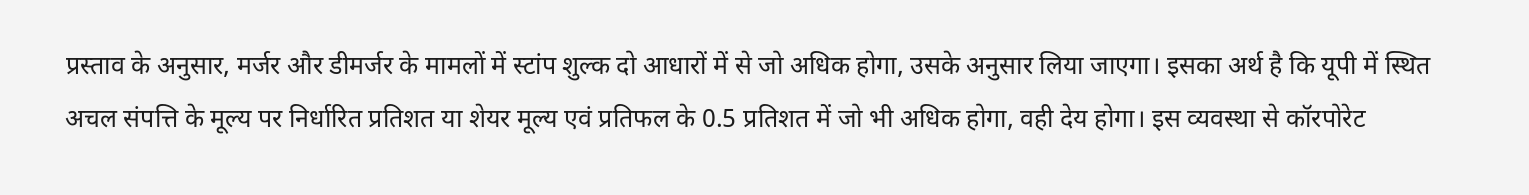प्रस्ताव के अनुसार, मर्जर और डीमर्जर के मामलों में स्टांप शुल्क दो आधारों में से जो अधिक होगा, उसके अनुसार लिया जाएगा। इसका अर्थ है कि यूपी में स्थित अचल संपत्ति के मूल्य पर निर्धारित प्रतिशत या शेयर मूल्य एवं प्रतिफल के 0.5 प्रतिशत में जो भी अधिक होगा, वही देय होगा। इस व्यवस्था से कॉरपोरेट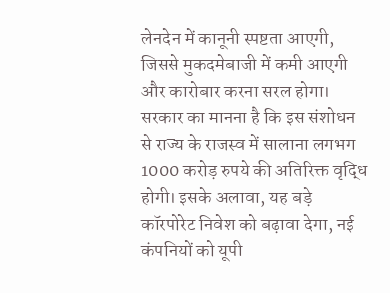लेनदेन में कानूनी स्पष्टता आएगी, जिससे मुकदमेबाजी में कमी आएगी और कारोबार करना सरल होगा।
सरकार का मानना है कि इस संशोधन से राज्य के राजस्व में सालाना लगभग 1000 करोड़ रुपये की अतिरिक्त वृद्धि होगी। इसके अलावा, यह बड़े कॉरपोरेट निवेश को बढ़ावा देगा, नई कंपनियों को यूपी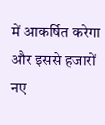में आकर्षित करेगा और इससे हजारों नए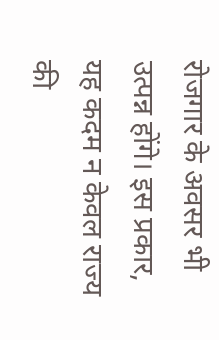रोजगार के अवसर भी उत्पन्न होंगे। इस प्रकार, यह कदम न केवल राज्य की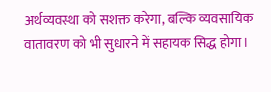अर्थव्यवस्था को सशक्त करेगा, बल्कि व्यवसायिक वातावरण को भी सुधारने में सहायक सिद्ध होगा।